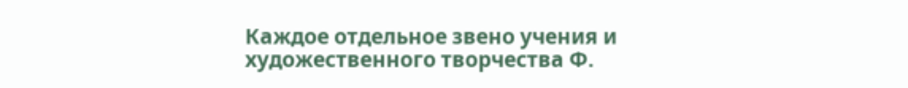Каждое отдельное звено учения и художественного творчества Ф.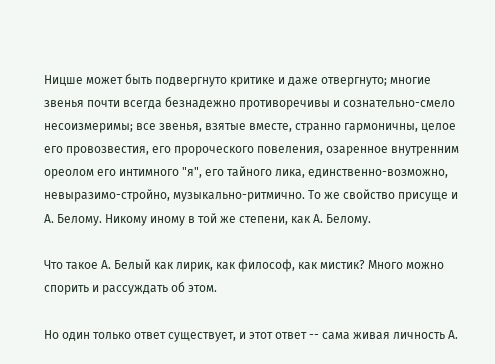Ницше может быть подвергнуто критике и даже отвергнуто; многие звенья почти всегда безнадежно противоречивы и сознательно-смело несоизмеримы; все звенья, взятые вместе, странно гармоничны, целое его провозвестия, его пророческого повеления, озаренное внутренним ореолом его интимного "я", его тайного лика, единственно-возможно, невыразимо-стройно, музыкально-ритмично. То же свойство присуще и А. Белому. Никому иному в той же степени, как А. Белому.

Что такое А. Белый как лирик, как философ, как мистик? Много можно спорить и рассуждать об этом.

Но один только ответ существует, и этот ответ -- сама живая личность А.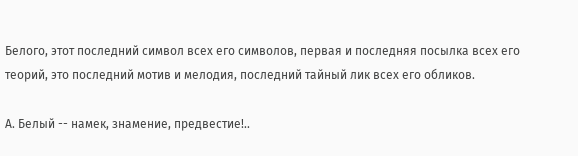Белого, этот последний символ всех его символов, первая и последняя посылка всех его теорий, это последний мотив и мелодия, последний тайный лик всех его обликов.

А. Белый -- намек, знамение, предвестие!..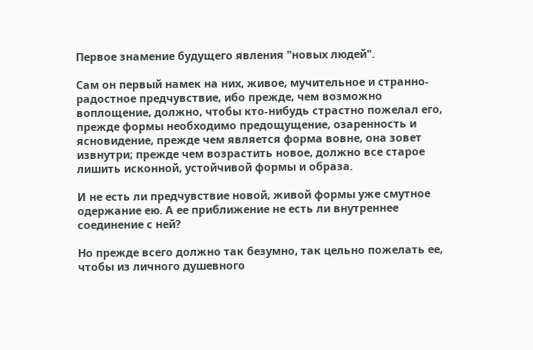Первое знамение будущего явления "новых людей".

Сам он первый намек на них, живое, мучительное и странно-радостное предчувствие, ибо прежде, чем возможно воплощение, должно, чтобы кто-нибудь страстно пожелал его, прежде формы необходимо предощущение, озаренность и ясновидение, прежде чем является форма вовне, она зовет извнутри; прежде чем возрастить новое, должно все старое лишить исконной, устойчивой формы и образа.

И не есть ли предчувствие новой, живой формы уже смутное одержание ею. А ее приближение не есть ли внутреннее соединение с ней?

Но прежде всего должно так безумно, так цельно пожелать ее, чтобы из личного душевного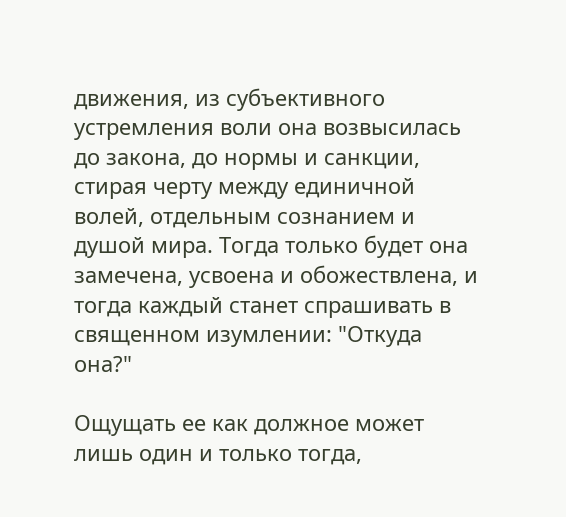движения, из субъективного устремления воли она возвысилась до закона, до нормы и санкции, стирая черту между единичной волей, отдельным сознанием и душой мира. Тогда только будет она замечена, усвоена и обожествлена, и тогда каждый станет спрашивать в священном изумлении: "Откуда она?"

Ощущать ее как должное может лишь один и только тогда,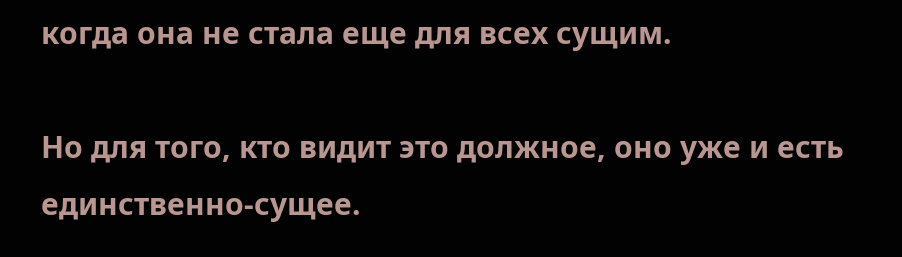когда она не стала еще для всех сущим.

Но для того, кто видит это должное, оно уже и есть единственно-сущее.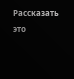Рассказать это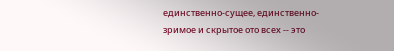единственно-сущее, единственно-зримое и скрытое ото всех -- это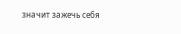значит зажечь себя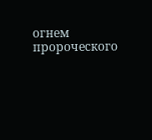огнем пророческого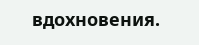вдохновения.